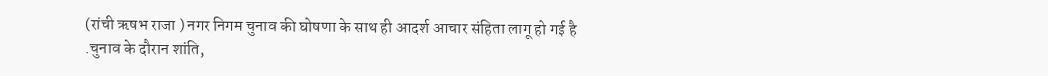(रांची ऋषभ राजा ) नगर निगम चुनाव की घोषणा के साथ ही आदर्श आचार संहिता लागू हो गई है .चुनाव के दौरान शांति,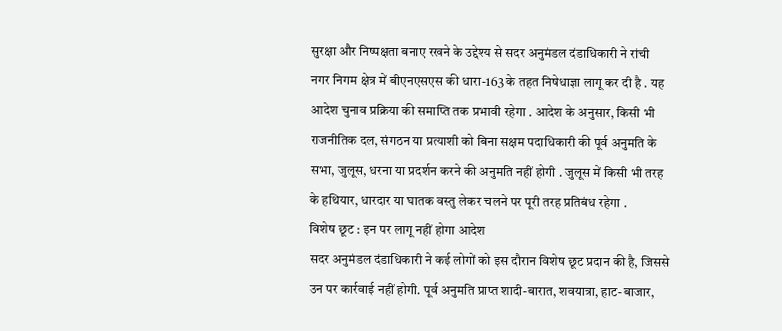सुरक्षा और निष्पक्षता बनाए रखने के उद्देश्य से सदर अनुमंडल दंडाधिकारी ने रांची नगर निगम क्षेत्र में बीएनएसएस की धारा-163 के तहत निषेधाज्ञा लागू कर दी है . यह आदेश चुनाव प्रक्रिया की समाप्ति तक प्रभावी रहेगा . आदेश के अनुसार, किसी भी राजनीतिक दल, संगठन या प्रत्याशी को बिना सक्षम पदाधिकारी की पूर्व अनुमति के सभा, जुलूस, धरना या प्रदर्शन करने की अनुमति नहीं होगी . जुलूस में किसी भी तरह के हथियार, धारदार या घातक वस्तु लेकर चलने पर पूरी तरह प्रतिबंध रहेगा .
विशेष छूट : इन पर लागू नहीं होगा आदेश
सदर अनुमंडल दंडाधिकारी ने कई लोगों को इस दौरान विशेष छूट प्रदान की है, जिससे उन पर कार्रवाई नहीं होगी. पूर्व अनुमति प्राप्त शादी-बारात, शवयात्रा, हाट-बाजार,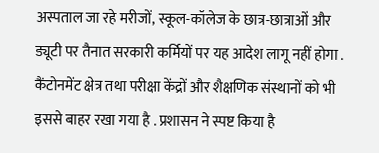अस्पताल जा रहे मरीजों, स्कूल-कॉलेज के छात्र-छात्राओं और ड्यूटी पर तैनात सरकारी कर्मियों पर यह आदेश लागू नहीं होगा . कैंटोनमेंट क्षेत्र तथा परीक्षा केंद्रों और शैक्षणिक संस्थानों को भी इससे बाहर रखा गया है . प्रशासन ने स्पष्ट किया है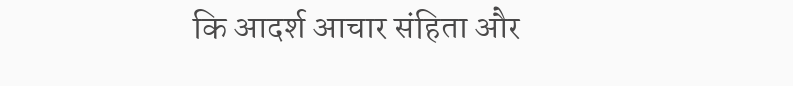कि आदर्श आचार संहिता और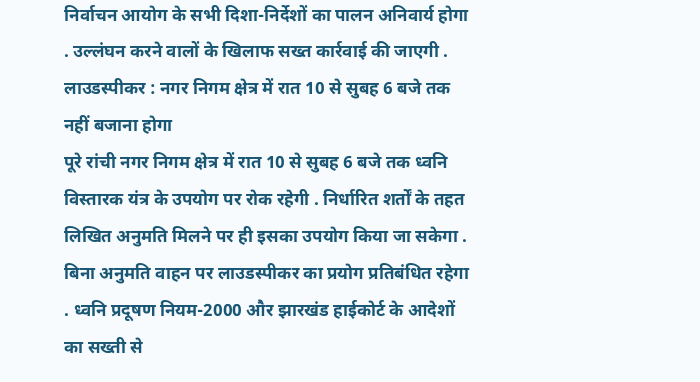निर्वाचन आयोग के सभी दिशा-निर्देशों का पालन अनिवार्य होगा . उल्लंघन करने वालों के खिलाफ सख्त कार्रवाई की जाएगी .
लाउडस्पीकर : नगर निगम क्षेत्र में रात 10 से सुबह 6 बजे तक नहीं बजाना होगा
पूरे रांची नगर निगम क्षेत्र में रात 10 से सुबह 6 बजे तक ध्वनि विस्तारक यंत्र के उपयोग पर रोक रहेगी . निर्धारित शर्तों के तहत लिखित अनुमति मिलने पर ही इसका उपयोग किया जा सकेगा . बिना अनुमति वाहन पर लाउडस्पीकर का प्रयोग प्रतिबंधित रहेगा . ध्वनि प्रदूषण नियम-2000 और झारखंड हाईकोर्ट के आदेशों का सख्ती से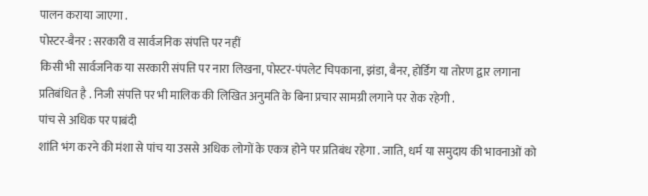पालन कराया जाएगा .
पोस्टर-बैनर : सरकारी व सार्वजनिक संपत्ति पर नहीं
किसी भी सार्वजनिक या सरकारी संपत्ति पर नारा लिखना, पोस्टर-पंपलेट चिपकाना, झंडा, बैनर, होर्डिंग या तोरण द्वार लगाना प्रतिबंधित है . निजी संपत्ति पर भी मालिक की लिखित अनुमति के बिना प्रचार सामग्री लगाने पर रोक रहेगी .
पांच से अधिक पर पाबंदी
शांति भंग करने की मंशा से पांच या उससे अधिक लोगों के एकत्र होने पर प्रतिबंध रहेगा . जाति, धर्म या समुदाय की भावनाओं को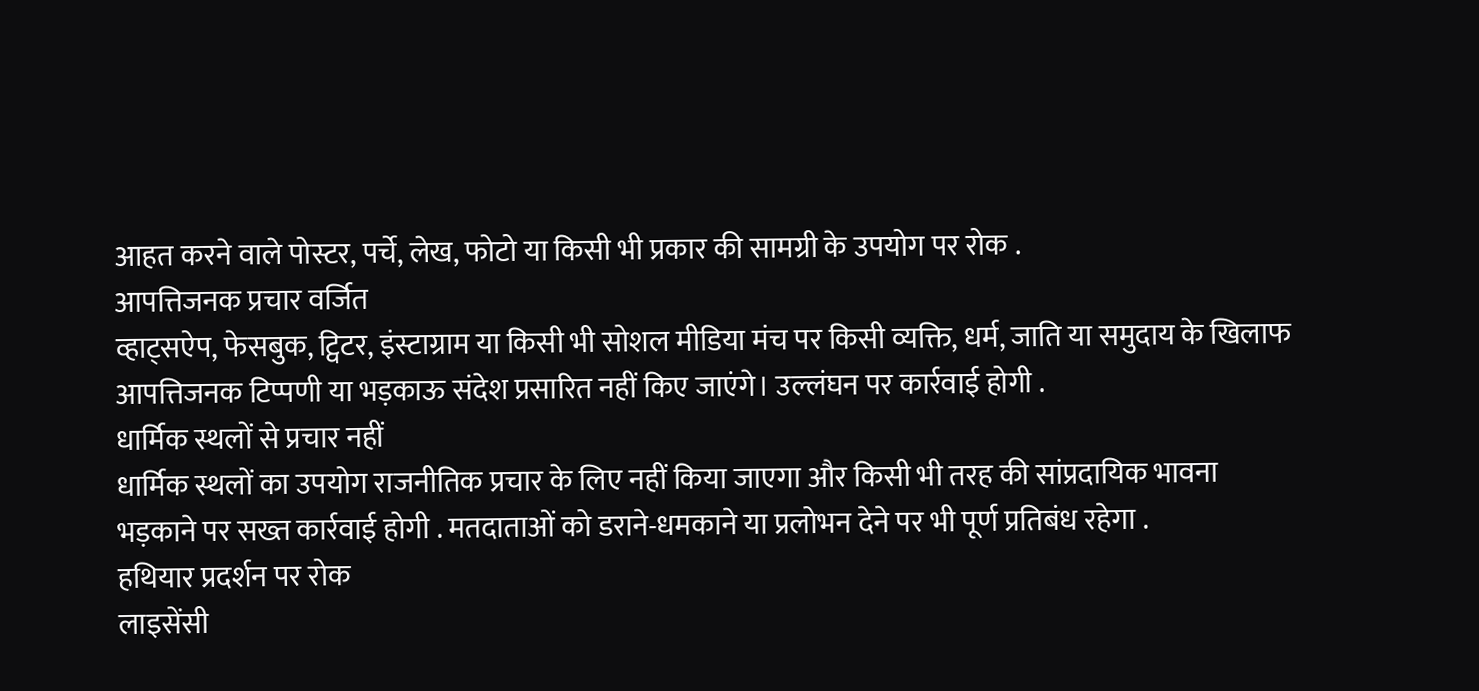आहत करने वाले पोस्टर, पर्चे, लेख, फोटो या किसी भी प्रकार की सामग्री के उपयोग पर रोक .
आपत्तिजनक प्रचार वर्जित
व्हाट्सऐप, फेसबुक, ट्विटर, इंस्टाग्राम या किसी भी सोशल मीडिया मंच पर किसी व्यक्ति, धर्म, जाति या समुदाय के खिलाफ आपत्तिजनक टिप्पणी या भड़काऊ संदेश प्रसारित नहीं किए जाएंगे। उल्लंघन पर कार्रवाई होगी .
धार्मिक स्थलों से प्रचार नहीं
धार्मिक स्थलों का उपयोग राजनीतिक प्रचार के लिए नहीं किया जाएगा और किसी भी तरह की सांप्रदायिक भावना भड़काने पर सख्त कार्रवाई होगी . मतदाताओं को डराने-धमकाने या प्रलोभन देने पर भी पूर्ण प्रतिबंध रहेगा .
हथियार प्रदर्शन पर रोक
लाइसेंसी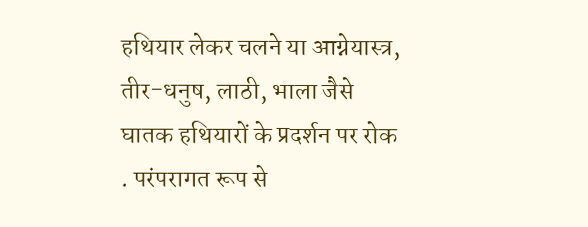हथियार लेकर चलने या आग्नेयास्त्र, तीर-धनुष, लाठी, भाला जैसे घातक हथियारों के प्रदर्शन पर रोक . परंपरागत रूप से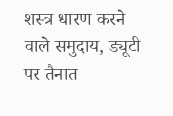शस्त्र धारण करने वाले समुदाय, ड्यूटी पर तैनात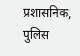प्रशासनिक, पुलिस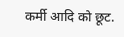कर्मी आदि को छूट.